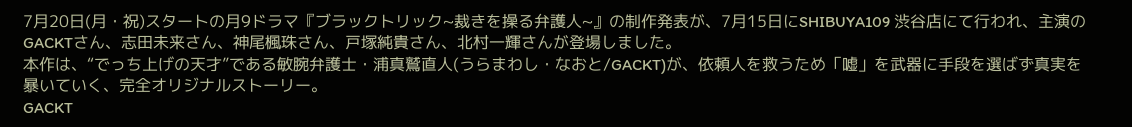7月20日(月・祝)スタートの月9ドラマ『ブラックトリック~裁きを操る弁護人~』の制作発表が、7月15日にSHIBUYA109 渋谷店にて行われ、主演のGACKTさん、志田未来さん、神尾楓珠さん、戸塚純貴さん、北村一輝さんが登場しました。
本作は、“でっち上げの天才”である敏腕弁護士・浦真鷲直人(うらまわし・なおと/GACKT)が、依頼人を救うため「嘘」を武器に手段を選ばず真実を暴いていく、完全オリジナルストーリー。
GACKT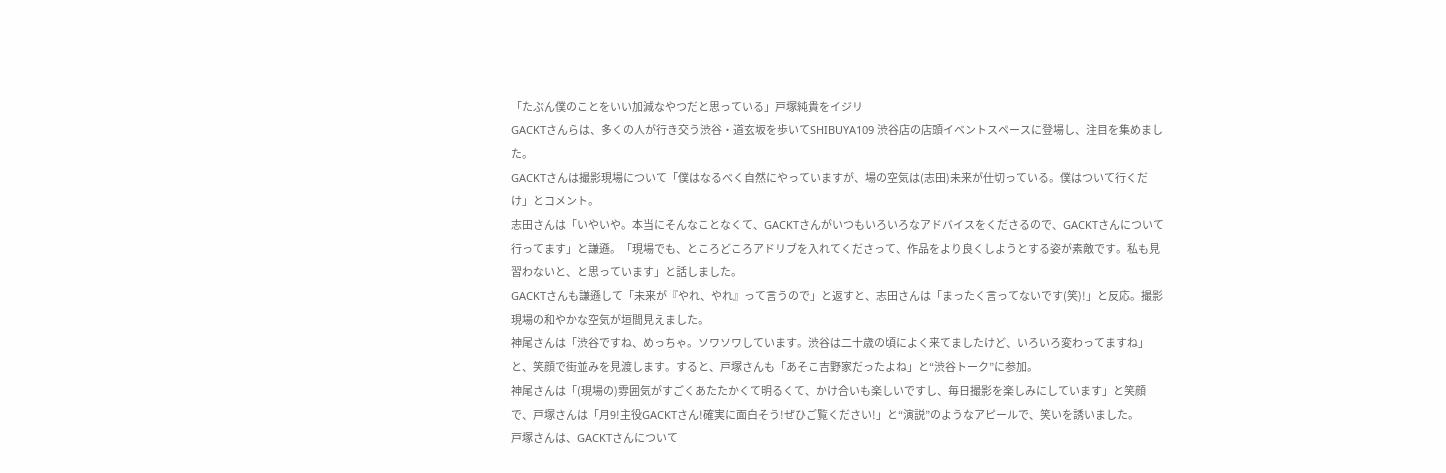「たぶん僕のことをいい加減なやつだと思っている」戸塚純貴をイジリ
GACKTさんらは、多くの人が行き交う渋谷・道玄坂を歩いてSHIBUYA109 渋谷店の店頭イベントスペースに登場し、注目を集めました。
GACKTさんは撮影現場について「僕はなるべく自然にやっていますが、場の空気は(志田)未来が仕切っている。僕はついて行くだけ」とコメント。
志田さんは「いやいや。本当にそんなことなくて、GACKTさんがいつもいろいろなアドバイスをくださるので、GACKTさんについて行ってます」と謙遜。「現場でも、ところどころアドリブを入れてくださって、作品をより良くしようとする姿が素敵です。私も見習わないと、と思っています」と話しました。
GACKTさんも謙遜して「未来が『やれ、やれ』って言うので」と返すと、志田さんは「まったく言ってないです(笑)!」と反応。撮影現場の和やかな空気が垣間見えました。
神尾さんは「渋谷ですね、めっちゃ。ソワソワしています。渋谷は二十歳の頃によく来てましたけど、いろいろ変わってますね」と、笑顔で街並みを見渡します。すると、戸塚さんも「あそこ吉野家だったよね」と“渋谷トーク”に参加。
神尾さんは「(現場の)雰囲気がすごくあたたかくて明るくて、かけ合いも楽しいですし、毎日撮影を楽しみにしています」と笑顔で、戸塚さんは「月9!主役GACKTさん!確実に面白そう!ぜひご覧ください!」と“演説”のようなアピールで、笑いを誘いました。
戸塚さんは、GACKTさんについて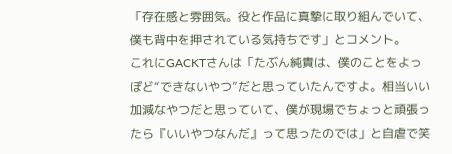「存在感と雰囲気。役と作品に真摯に取り組んでいて、僕も背中を押されている気持ちです」とコメント。
これにGACKTさんは「たぶん純貴は、僕のことをよっぽど“できないやつ”だと思っていたんですよ。相当いい加減なやつだと思っていて、僕が現場でちょっと頑張ったら『いいやつなんだ』って思ったのでは」と自虐で笑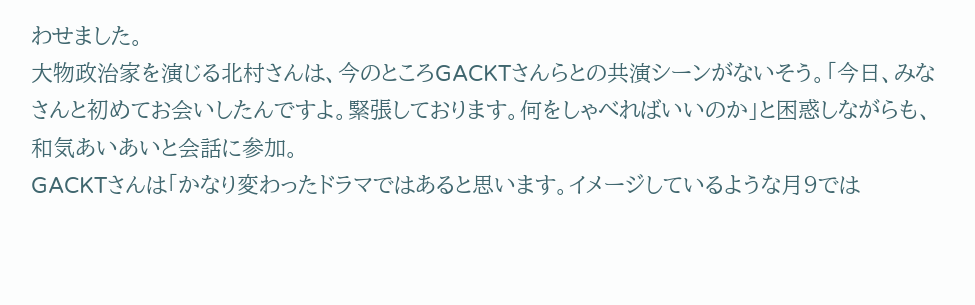わせました。
大物政治家を演じる北村さんは、今のところGACKTさんらとの共演シーンがないそう。「今日、みなさんと初めてお会いしたんですよ。緊張しております。何をしゃべればいいのか」と困惑しながらも、和気あいあいと会話に参加。
GACKTさんは「かなり変わったドラマではあると思います。イメージしているような月9では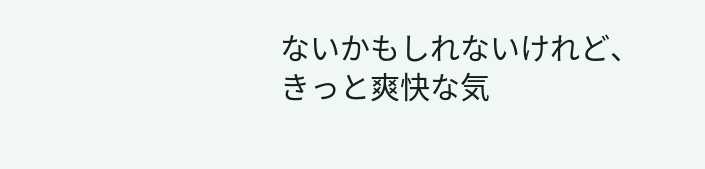ないかもしれないけれど、きっと爽快な気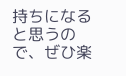持ちになると思うので、ぜひ楽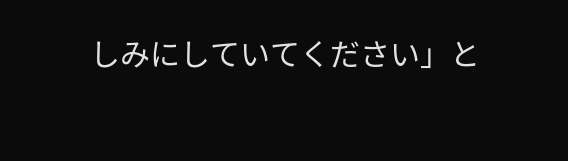しみにしていてください」と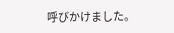呼びかけました。